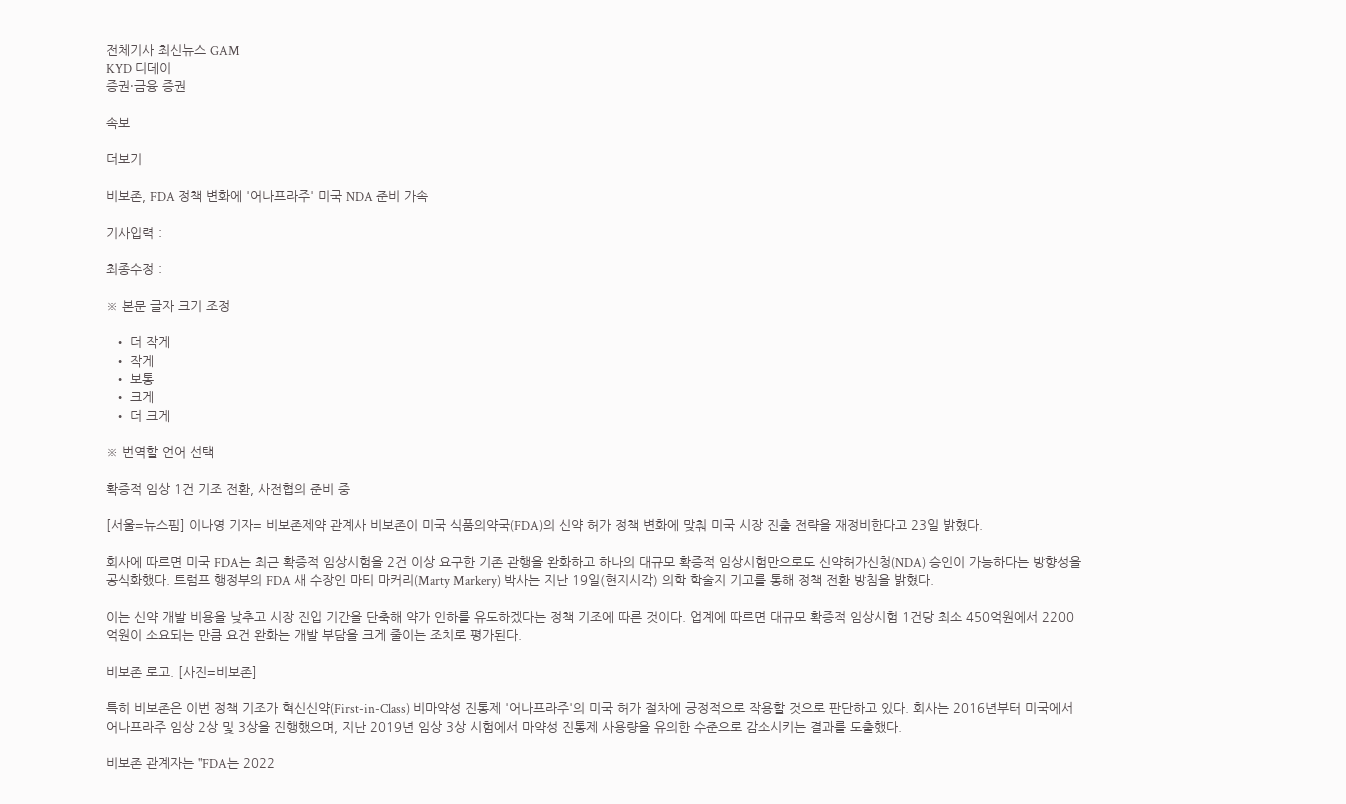전체기사 최신뉴스 GAM
KYD 디데이
증권·금융 증권

속보

더보기

비보존, FDA 정책 변화에 '어나프라주' 미국 NDA 준비 가속

기사입력 :

최종수정 :

※ 본문 글자 크기 조정

  • 더 작게
  • 작게
  • 보통
  • 크게
  • 더 크게

※ 번역할 언어 선택

확증적 임상 1건 기조 전환, 사전협의 준비 중

[서울=뉴스핌] 이나영 기자= 비보존제약 관계사 비보존이 미국 식품의약국(FDA)의 신약 허가 정책 변화에 맞춰 미국 시장 진출 전략을 재정비한다고 23일 밝혔다.

회사에 따르면 미국 FDA는 최근 확증적 임상시험을 2건 이상 요구한 기존 관행을 완화하고 하나의 대규모 확증적 임상시험만으로도 신약허가신청(NDA) 승인이 가능하다는 방향성을 공식화했다. 트럼프 행정부의 FDA 새 수장인 마티 마커리(Marty Markery) 박사는 지난 19일(현지시각) 의학 학술지 기고를 통해 정책 전환 방침을 밝혔다.

이는 신약 개발 비용을 낮추고 시장 진입 기간을 단축해 약가 인하를 유도하겠다는 정책 기조에 따른 것이다. 업계에 따르면 대규모 확증적 임상시험 1건당 최소 450억원에서 2200억원이 소요되는 만큼 요건 완화는 개발 부담을 크게 줄이는 조치로 평가된다.

비보존 로고. [사진=비보존]

특히 비보존은 이번 정책 기조가 혁신신약(First-in-Class) 비마약성 진통제 '어나프라주'의 미국 허가 절차에 긍정적으로 작용할 것으로 판단하고 있다. 회사는 2016년부터 미국에서 어나프라주 임상 2상 및 3상을 진행했으며, 지난 2019년 임상 3상 시험에서 마약성 진통제 사용량을 유의한 수준으로 감소시키는 결과를 도출했다.

비보존 관계자는 "FDA는 2022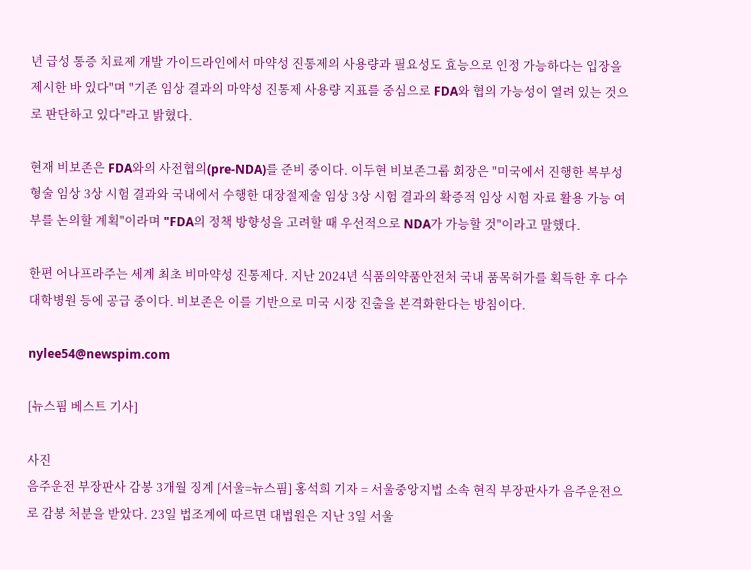년 급성 통증 치료제 개발 가이드라인에서 마약성 진통제의 사용량과 필요성도 효능으로 인정 가능하다는 입장을 제시한 바 있다"며 "기존 임상 결과의 마약성 진통제 사용량 지표를 중심으로 FDA와 협의 가능성이 열려 있는 것으로 판단하고 있다"라고 밝혔다.

현재 비보존은 FDA와의 사전협의(pre-NDA)를 준비 중이다. 이두현 비보존그룹 회장은 "미국에서 진행한 복부성형술 임상 3상 시험 결과와 국내에서 수행한 대장절제술 임상 3상 시험 결과의 확증적 임상 시험 자료 활용 가능 여부를 논의할 계획"이라며 "FDA의 정책 방향성을 고려할 때 우선적으로 NDA가 가능할 것"이라고 말했다.

한편 어나프라주는 세계 최초 비마약성 진통제다. 지난 2024년 식품의약품안전처 국내 품목허가를 획득한 후 다수 대학병원 등에 공급 중이다. 비보존은 이를 기반으로 미국 시장 진출을 본격화한다는 방침이다.

nylee54@newspim.com

[뉴스핌 베스트 기사]

사진
음주운전 부장판사 감봉 3개월 징계 [서울=뉴스핌] 홍석희 기자 = 서울중앙지법 소속 현직 부장판사가 음주운전으로 감봉 처분을 받았다. 23일 법조계에 따르면 대법원은 지난 3일 서울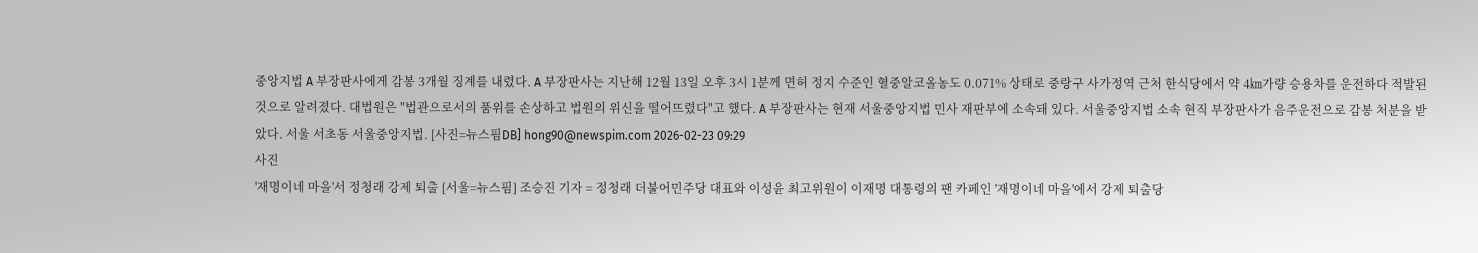중앙지법 A 부장판사에게 감봉 3개월 징계를 내렸다. A 부장판사는 지난해 12월 13일 오후 3시 1분께 면허 정지 수준인 혈중알코올농도 0.071% 상태로 중랑구 사가정역 근처 한식당에서 약 4㎞가량 승용차를 운전하다 적발된 것으로 알려졌다. 대법원은 "법관으로서의 품위를 손상하고 법원의 위신을 떨어뜨렸다"고 했다. A 부장판사는 현재 서울중앙지법 민사 재판부에 소속돼 있다. 서울중앙지법 소속 현직 부장판사가 음주운전으로 감봉 처분을 받았다. 서울 서초동 서울중앙지법. [사진=뉴스핌DB] hong90@newspim.com 2026-02-23 09:29
사진
'재명이네 마을'서 정청래 강제 퇴출 [서울=뉴스핌] 조승진 기자 = 정청래 더불어민주당 대표와 이성윤 최고위원이 이재명 대통령의 팬 카페인 '재명이네 마을'에서 강제 퇴출당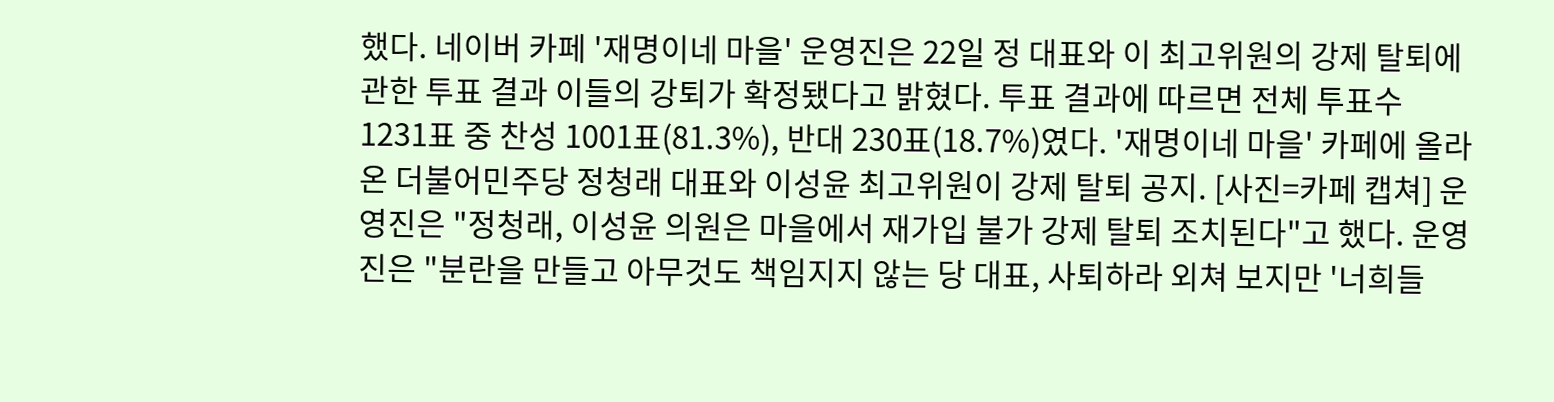했다. 네이버 카페 '재명이네 마을' 운영진은 22일 정 대표와 이 최고위원의 강제 탈퇴에 관한 투표 결과 이들의 강퇴가 확정됐다고 밝혔다. 투표 결과에 따르면 전체 투표수 1231표 중 찬성 1001표(81.3%), 반대 230표(18.7%)였다. '재명이네 마을' 카페에 올라온 더불어민주당 정청래 대표와 이성윤 최고위원이 강제 탈퇴 공지. [사진=카페 캡쳐] 운영진은 "정청래, 이성윤 의원은 마을에서 재가입 불가 강제 탈퇴 조치된다"고 했다. 운영진은 "분란을 만들고 아무것도 책임지지 않는 당 대표, 사퇴하라 외쳐 보지만 '너희들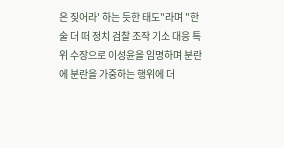은 짖어라' 하는 듯한 태도"라며 "한술 더 떠 정치 검찰 조작 기소 대응 특위 수장으로 이성윤을 임명하며 분란에 분란을 가중하는 행위에 더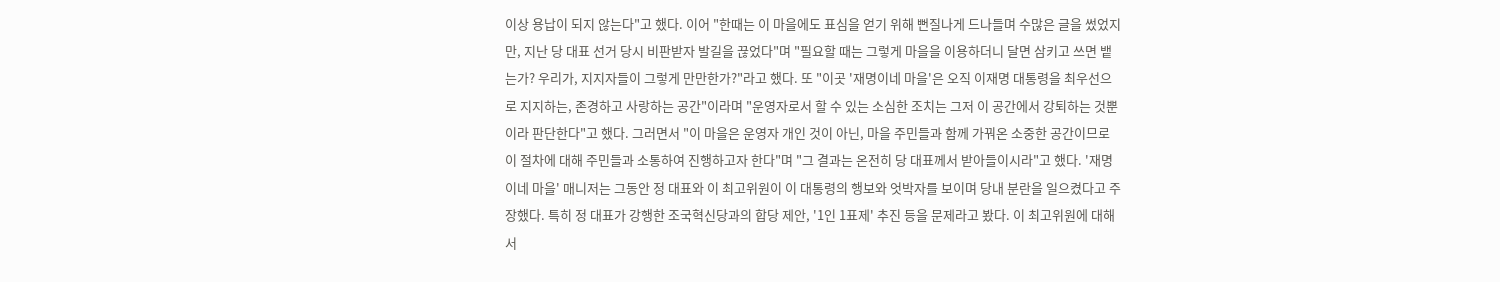이상 용납이 되지 않는다"고 했다. 이어 "한때는 이 마을에도 표심을 얻기 위해 뻔질나게 드나들며 수많은 글을 썼었지만, 지난 당 대표 선거 당시 비판받자 발길을 끊었다"며 "필요할 때는 그렇게 마을을 이용하더니 달면 삼키고 쓰면 뱉는가? 우리가, 지지자들이 그렇게 만만한가?"라고 했다. 또 "이곳 '재명이네 마을'은 오직 이재명 대통령을 최우선으로 지지하는, 존경하고 사랑하는 공간"이라며 "운영자로서 할 수 있는 소심한 조치는 그저 이 공간에서 강퇴하는 것뿐이라 판단한다"고 했다. 그러면서 "이 마을은 운영자 개인 것이 아닌, 마을 주민들과 함께 가꿔온 소중한 공간이므로 이 절차에 대해 주민들과 소통하여 진행하고자 한다"며 "그 결과는 온전히 당 대표께서 받아들이시라"고 했다. '재명이네 마을' 매니저는 그동안 정 대표와 이 최고위원이 이 대통령의 행보와 엇박자를 보이며 당내 분란을 일으켰다고 주장했다. 특히 정 대표가 강행한 조국혁신당과의 합당 제안, '1인 1표제' 추진 등을 문제라고 봤다. 이 최고위원에 대해서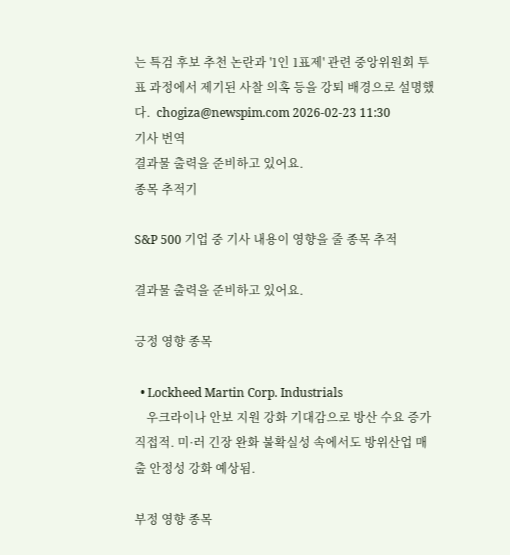는 특검 후보 추천 논란과 '1인 1표제' 관련 중앙위원회 투표 과정에서 제기된 사찰 의혹 등을 강퇴 배경으로 설명했다.  chogiza@newspim.com 2026-02-23 11:30
기사 번역
결과물 출력을 준비하고 있어요.
종목 추적기

S&P 500 기업 중 기사 내용이 영향을 줄 종목 추적

결과물 출력을 준비하고 있어요.

긍정 영향 종목

  • Lockheed Martin Corp. Industrials
    우크라이나 안보 지원 강화 기대감으로 방산 수요 증가 직접적. 미·러 긴장 완화 불확실성 속에서도 방위산업 매출 안정성 강화 예상됨.

부정 영향 종목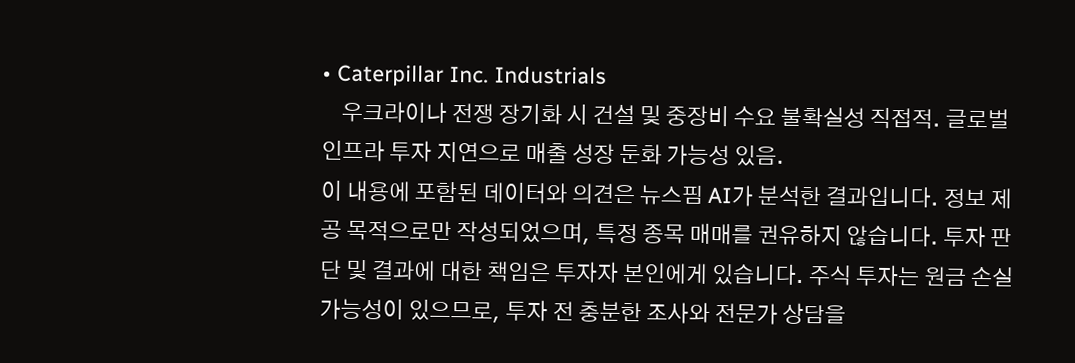• Caterpillar Inc. Industrials
    우크라이나 전쟁 장기화 시 건설 및 중장비 수요 불확실성 직접적. 글로벌 인프라 투자 지연으로 매출 성장 둔화 가능성 있음.
이 내용에 포함된 데이터와 의견은 뉴스핌 AI가 분석한 결과입니다. 정보 제공 목적으로만 작성되었으며, 특정 종목 매매를 권유하지 않습니다. 투자 판단 및 결과에 대한 책임은 투자자 본인에게 있습니다. 주식 투자는 원금 손실 가능성이 있으므로, 투자 전 충분한 조사와 전문가 상담을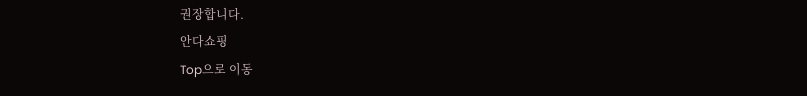권장합니다.
안다쇼핑
Top으로 이동